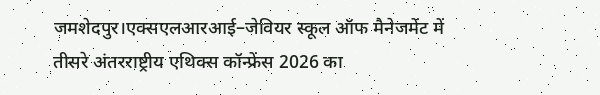जमशेदपुर।एक्सएलआरआई–जेवियर स्कूल ऑफ मैनेजमेंट में तीसरे अंतरराष्ट्रीय एथिक्स कॉन्फ्रेंस 2026 का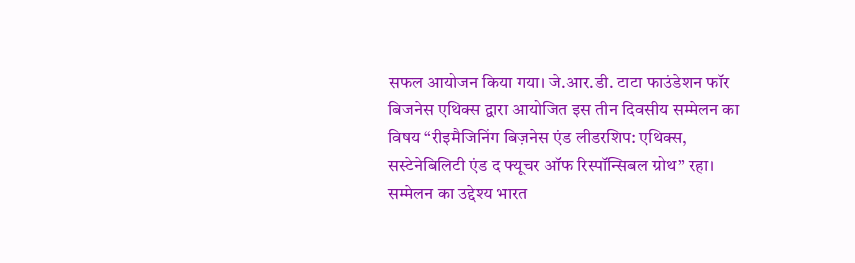सफल आयोजन किया गया। जे.आर.डी. टाटा फाउंडेशन फॉर बिजनेस एथिक्स द्वारा आयोजित इस तीन दिवसीय सम्मेलन का विषय “रीइमैजिनिंग बिज़नेस एंड लीडरशिप: एथिक्स, सस्टेनेबिलिटी एंड द फ्यूचर ऑफ रिस्पॉन्सिबल ग्रोथ” रहा। सम्मेलन का उद्देश्य भारत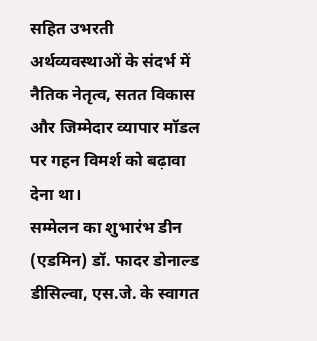सहित उभरती अर्थव्यवस्थाओं के संदर्भ में नैतिक नेतृत्व, सतत विकास और जिम्मेदार व्यापार मॉडल पर गहन विमर्श को बढ़ावा देना था।
सम्मेलन का शुभारंभ डीन (एडमिन) डॉ. फादर डोनाल्ड डीसिल्वा, एस.जे. के स्वागत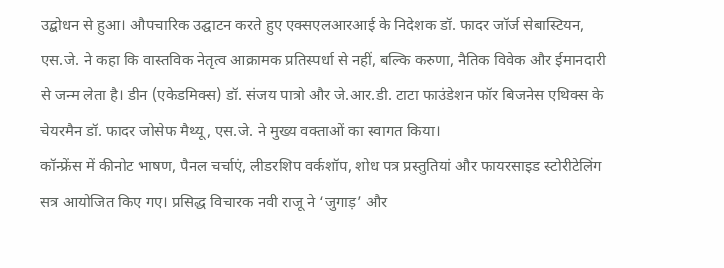उद्बोधन से हुआ। औपचारिक उद्घाटन करते हुए एक्सएलआरआई के निदेशक डॉ. फादर जॉर्ज सेबास्टियन, एस.जे. ने कहा कि वास्तविक नेतृत्व आक्रामक प्रतिस्पर्धा से नहीं, बल्कि करुणा, नैतिक विवेक और ईमानदारी से जन्म लेता है। डीन (एकेडमिक्स) डॉ. संजय पात्रो और जे.आर.डी. टाटा फाउंडेशन फॉर बिजनेस एथिक्स के चेयरमैन डॉ. फादर जोसेफ मैथ्यू, एस.जे. ने मुख्य वक्ताओं का स्वागत किया।
कॉन्फ्रेंस में कीनोट भाषण, पैनल चर्चाएं, लीडरशिप वर्कशॉप, शोध पत्र प्रस्तुतियां और फायरसाइड स्टोरीटेलिंग सत्र आयोजित किए गए। प्रसिद्ध विचारक नवी राजू ने ‘जुगाड़’ और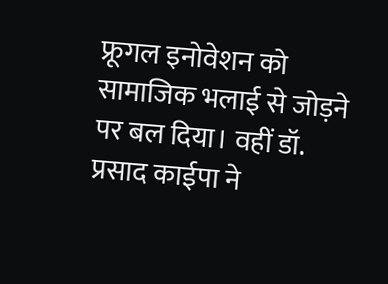फ्रूगल इनोवेशन को सामाजिक भलाई से जोड़ने पर बल दिया। वहीं डॉ. प्रसाद काईपा ने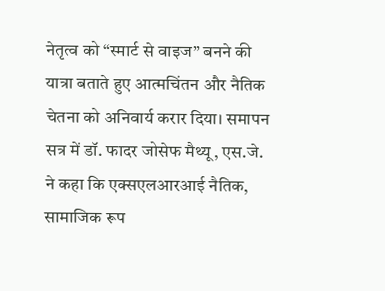नेतृत्व को “स्मार्ट से वाइज” बनने की यात्रा बताते हुए आत्मचिंतन और नैतिक चेतना को अनिवार्य करार दिया। समापन सत्र में डॉ. फादर जोसेफ मैथ्यू, एस.जे. ने कहा कि एक्सएलआरआई नैतिक, सामाजिक रूप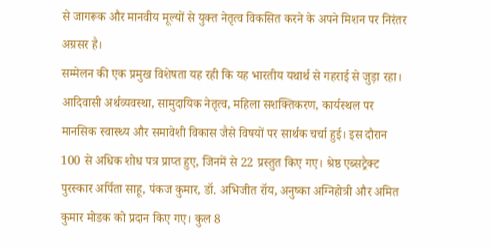से जागरूक और मानवीय मूल्यों से युक्त नेतृत्व विकसित करने के अपने मिशन पर निरंतर अग्रसर है।
सम्मेलन की एक प्रमुख विशेषता यह रही कि यह भारतीय यथार्थ से गहराई से जुड़ा रहा। आदिवासी अर्थव्यवस्था, सामुदायिक नेतृत्व, महिला सशक्तिकरण, कार्यस्थल पर मानसिक स्वास्थ्य और समावेशी विकास जैसे विषयों पर सार्थक चर्चा हुई। इस दौरान 100 से अधिक शोध पत्र प्राप्त हुए, जिनमें से 22 प्रस्तुत किए गए। श्रेष्ठ एब्सट्रैक्ट पुरस्कार अर्पिता साहू, पंकज कुमार, डॉ. अभिजीत रॉय, अनुष्का अग्निहोत्री और अमित कुमार मोडक को प्रदान किए गए। कुल 8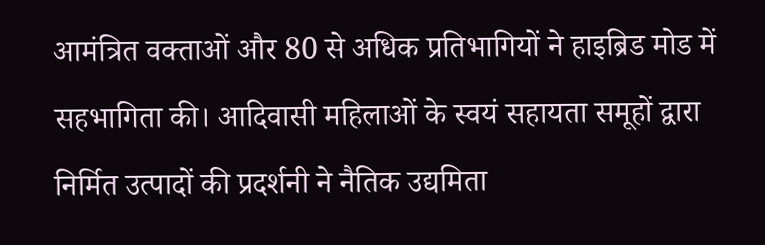आमंत्रित वक्ताओं और 80 से अधिक प्रतिभागियों ने हाइब्रिड मोड में सहभागिता की। आदिवासी महिलाओं के स्वयं सहायता समूहों द्वारा निर्मित उत्पादों की प्रदर्शनी ने नैतिक उद्यमिता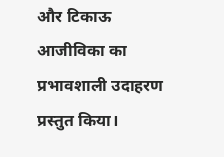और टिकाऊ आजीविका का प्रभावशाली उदाहरण प्रस्तुत किया।